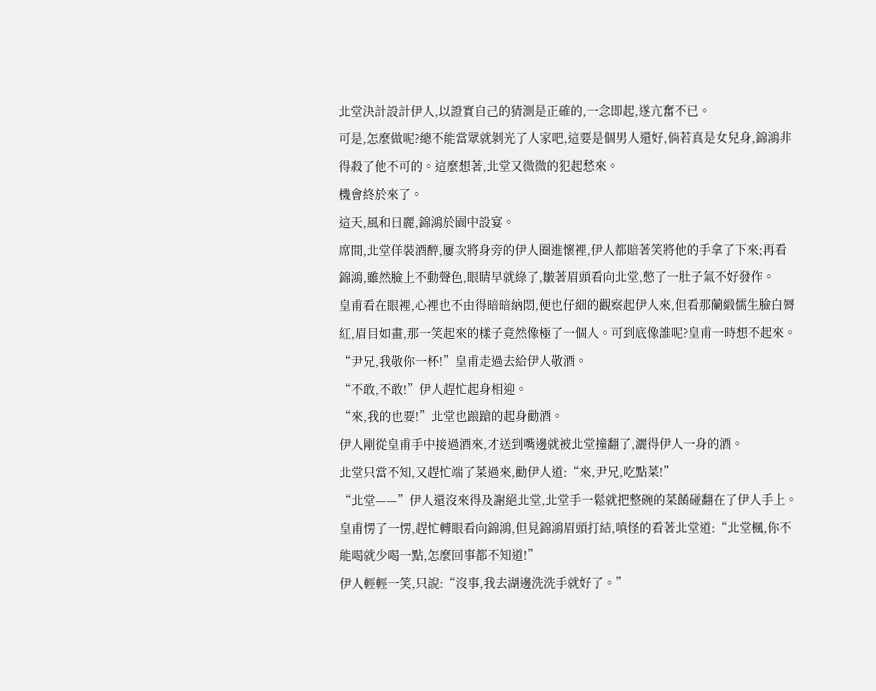北堂決計設計伊人,以證實自己的猜測是正確的,一念即起,遂亢奮不已。
可是,怎麼做呢?總不能當眾就剝光了人家吧,這要是個男人還好,倘若真是女兒身,錦鴻非得殺了他不可的。這麼想著,北堂又微微的犯起愁來。
機會終於來了。
這天,風和日麗,錦鴻於園中設宴。
席間,北堂佯裝酒醉,屢次將身旁的伊人圈進懷裡,伊人都賠著笑將他的手拿了下來;再看錦鴻,雖然臉上不動聲色,眼睛早就綠了,皺著眉頭看向北堂,憋了一肚子氣不好發作。
皇甫看在眼裡,心裡也不由得暗暗納悶,便也仔細的觀察起伊人來,但看那蘭緞儒生臉白脣紅,眉目如畫,那一笑起來的樣子竟然像極了一個人。可到底像誰呢?皇甫一時想不起來。
“尹兄,我敬你一杯!”皇甫走過去給伊人敬酒。
“不敢,不敢!”伊人趕忙起身相迎。
“來,我的也要!”北堂也踉蹌的起身勸酒。
伊人剛從皇甫手中接過酒來,才送到嘴邊就被北堂撞翻了,灑得伊人一身的酒。
北堂只當不知,又趕忙端了菜過來,勸伊人道:“來,尹兄,吃點菜!”
“北堂——”伊人還沒來得及謝絕北堂,北堂手一鬆就把整碗的菜餚碰翻在了伊人手上。
皇甫愣了一愣,趕忙轉眼看向錦鴻,但見錦鴻眉頭打結,嗔怪的看著北堂道:“北堂楓,你不能喝就少喝一點,怎麼回事都不知道!”
伊人輕輕一笑,只說:“沒事,我去湖邊洗洗手就好了。”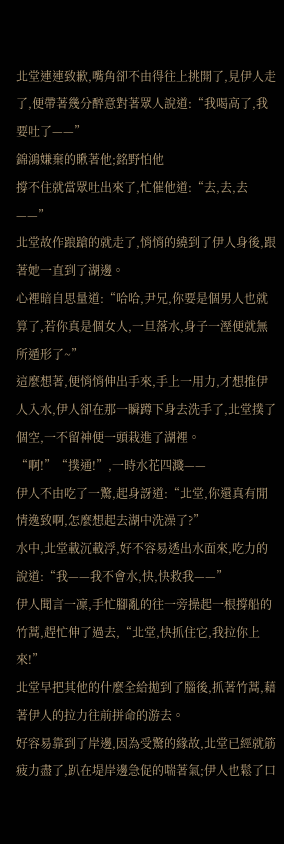北堂連連致歉,嘴角卻不由得往上挑開了,見伊人走了,便帶著幾分醉意對著眾人說道:“我喝高了,我要吐了——”
錦鴻嫌棄的瞅著他;銘野怕他
撐不住就當眾吐出來了,忙催他道:“去,去,去——”
北堂故作踉蹌的就走了,悄悄的繞到了伊人身後,跟著她一直到了湖邊。
心裡暗自思量道:“哈哈,尹兄,你要是個男人也就算了,若你真是個女人,一旦落水,身子一溼便就無所遁形了~”
這麼想著,便悄悄伸出手來,手上一用力,才想推伊人入水,伊人卻在那一瞬蹲下身去洗手了,北堂撲了個空,一不留神便一頭栽進了湖裡。
“啊!”“撲通!”,一時水花四濺——
伊人不由吃了一驚,起身訝道:“北堂,你還真有閒情逸致啊,怎麼想起去湖中洗澡了?”
水中,北堂載沉載浮,好不容易透出水面來,吃力的說道:“我——我不會水,快,快救我——”
伊人聞言一凜,手忙腳亂的往一旁操起一根撐船的竹蒿,趕忙伸了過去,“北堂,快抓住它,我拉你上來!”
北堂早把其他的什麼全給拋到了腦後,抓著竹蒿,藉著伊人的拉力往前拼命的游去。
好容易靠到了岸邊,因為受驚的緣故,北堂已經就筋疲力盡了,趴在堤岸邊急促的喘著氣;伊人也鬆了口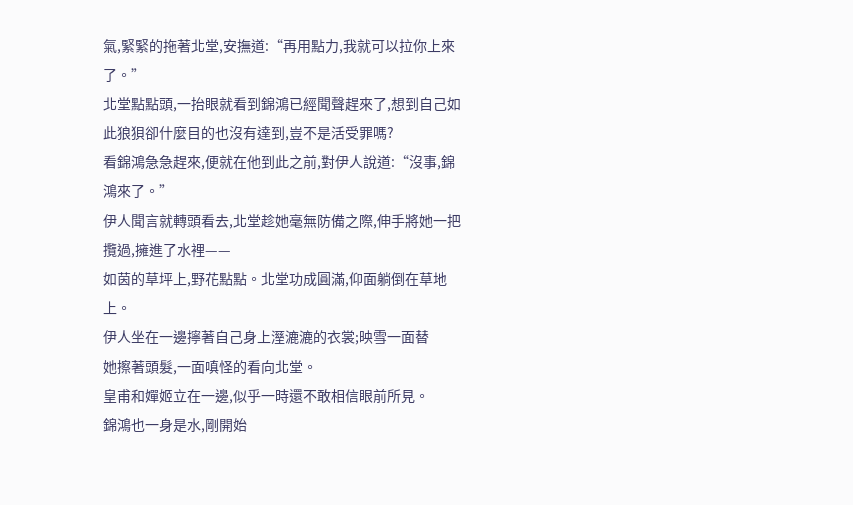氣,緊緊的拖著北堂,安撫道:“再用點力,我就可以拉你上來了。”
北堂點點頭,一抬眼就看到錦鴻已經聞聲趕來了,想到自己如此狼狽卻什麼目的也沒有達到,豈不是活受罪嗎?
看錦鴻急急趕來,便就在他到此之前,對伊人說道:“沒事,錦鴻來了。”
伊人聞言就轉頭看去,北堂趁她毫無防備之際,伸手將她一把攬過,擁進了水裡——
如茵的草坪上,野花點點。北堂功成圓滿,仰面躺倒在草地上。
伊人坐在一邊擰著自己身上溼漉漉的衣裳;映雪一面替
她擦著頭髮,一面嗔怪的看向北堂。
皇甫和嬋姬立在一邊,似乎一時還不敢相信眼前所見。
錦鴻也一身是水,剛開始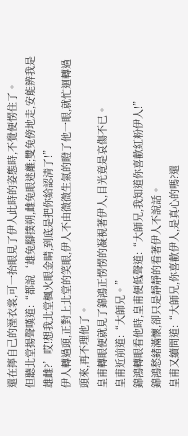還在擰自己的溼衣裳,可一抬眼見了伊人此時的姿態時,不覺便愣住了。
但聽北堂揚聲嘆道:“都說‘雄兔腳撲朔,雌兔眼迷離;雙兔傍地走,安能辨我是雄雌?’哎!想我北堂楓火眼金睛,到底是把你給認清了!”
伊人轉過頭,正對上北堂的笑眼,伊人不由微微生氣的瞪了他一眼,就忙迴轉過頭來,再不理他了。
皇甫轉眼便就見了錦鴻正愣愣的凝視著伊人,目光竟是哀傷不已。
皇甫近前道:“大師兄。”
錦鴻轉眼看他時,皇甫便低聲道:“大師兄,我知道你喜歡紅粉伊人!”
錦鴻愁緒滿懷,卻只是靜靜的看著伊人不說話。
皇甫又續問道:“大師兄,你喜歡伊人,是真心的嗎?還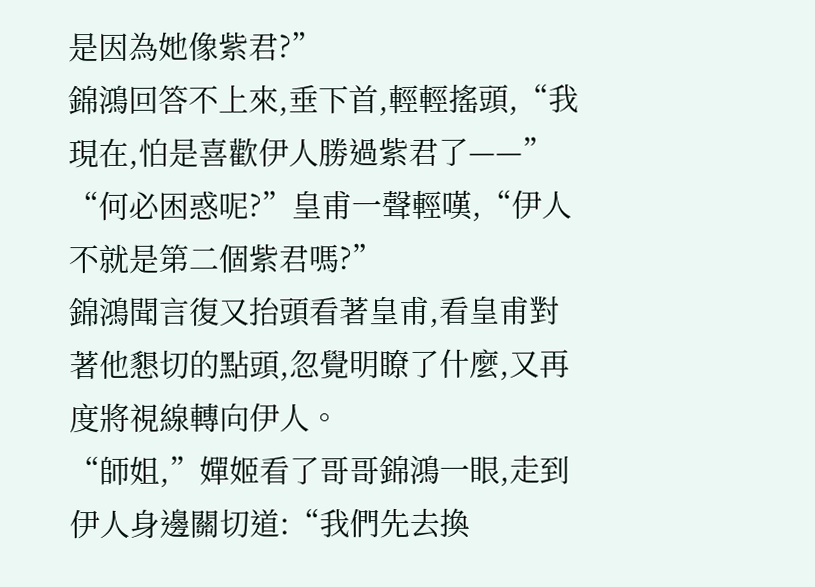是因為她像紫君?”
錦鴻回答不上來,垂下首,輕輕搖頭,“我現在,怕是喜歡伊人勝過紫君了——”
“何必困惑呢?”皇甫一聲輕嘆,“伊人不就是第二個紫君嗎?”
錦鴻聞言復又抬頭看著皇甫,看皇甫對著他懇切的點頭,忽覺明瞭了什麼,又再度將視線轉向伊人。
“師姐,”嬋姬看了哥哥錦鴻一眼,走到伊人身邊關切道:“我們先去換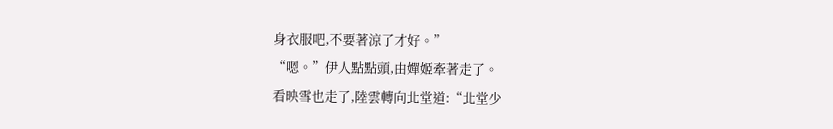身衣服吧,不要著涼了才好。”
“嗯。”伊人點點頭,由嬋姬牽著走了。
看映雪也走了,陸雲轉向北堂道:“北堂少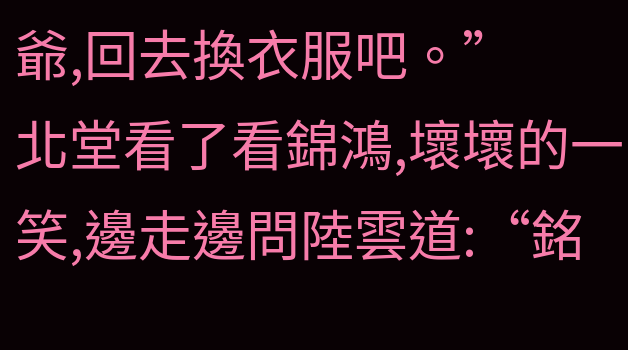爺,回去換衣服吧。”
北堂看了看錦鴻,壞壞的一笑,邊走邊問陸雲道:“銘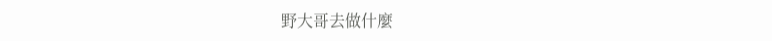野大哥去做什麼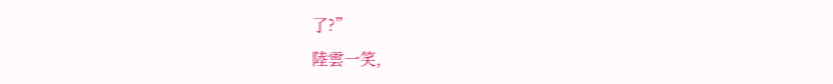了?”
陸雲一笑,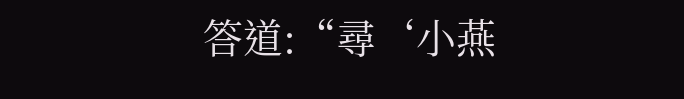答道:“尋‘小燕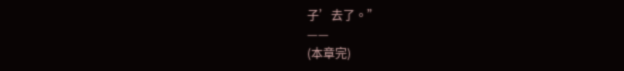子’去了。”
——
(本章完)